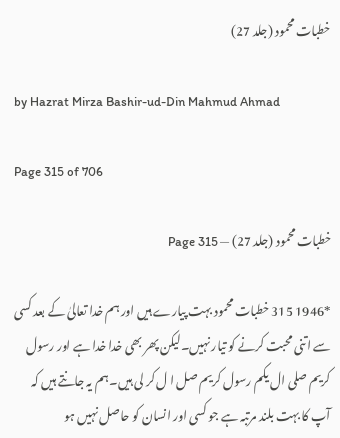خطبات محمود (جلد 27)

by Hazrat Mirza Bashir-ud-Din Mahmud Ahmad

Page 315 of 706

خطبات محمود (جلد 27) — Page 315

*1946 315 خطبات محمود بہت پیارے ہیں اور ہم خدا تعالیٰ کے بعد کسی سے اتنی محبت کرنے کو تیار نہیں۔لیکن پھر بھی خدا خدا ہے اور رسول کریم صلی ال یکم رسول کریم صل ا ل کر لی ہیں۔ہم یہ جانتے ہیں کہ آپ کا بہت بلند مرتبہ ہے جو کسی اور انسان کو حاصل نہیں ہو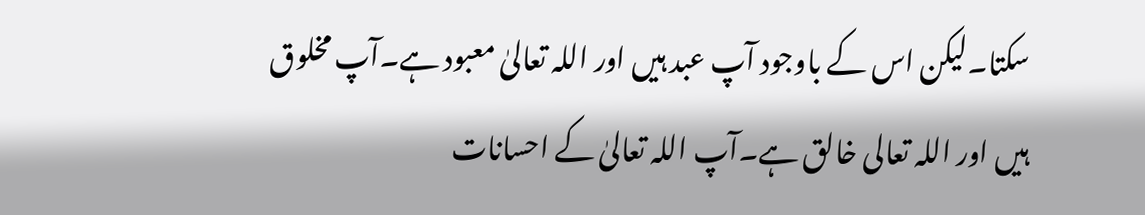سکتا۔لیکن اس کے باوجود آپ عبد ہیں اور اللہ تعالیٰ معبود ہے۔آپ مخلوق ہیں اور اللہ تعالی خالق ہے۔آپ اللہ تعالیٰ کے احسانات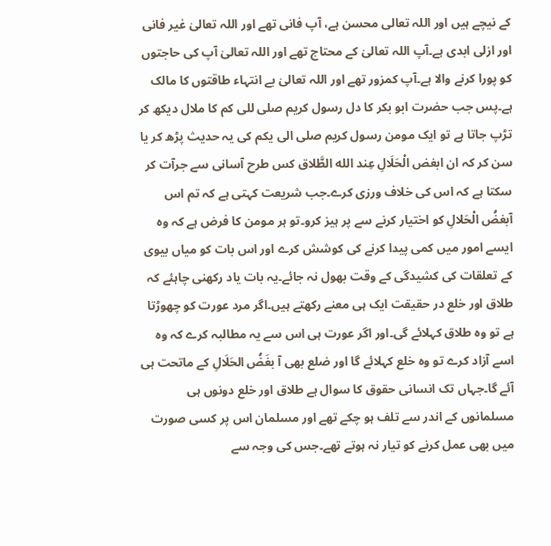کے نیچے ہیں اور اللہ تعالی محسن ہے، آپ فانی تھے اور اللہ تعالیٰ غیر فانی اور ازلی ابدی ہے۔آپ اللہ تعالیٰ کے محتاج تھے اور اللہ تعالیٰ آپ کی حاجتوں کو پورا کرنے والا ہے۔آپ کمزور تھے اور اللہ تعالیٰ بے انتہاء طاقتوں کا مالک ہے۔پس جب حضرت ابو بکر کا دل رسول کریم صلی للی کم کا ملال دیکھ کر تڑپ جاتا ہے تو ایک مومن رسول کریم صلی الی یکم کی یہ حدیث پڑھ کر یا سن کر کہ ان ابغض الْحَلَالِ عِند الله الطَّلاق کس طرح آسانی سے جرآت کر سکتا ہے کہ اس کی خلاف ورزی کرے۔جب شریعت کہتی ہے کہ تم اس آبغضُ الْحَلالِ کو اختیار کرنے سے پر ہیز کرو۔تو ہر مومن کا فرض ہے کہ وہ ایسے امور میں کمی پیدا کرنے کی کوشش کرے اور اس بات کو میاں بیوی کے تعلقات کی کشیدگی کے وقت بھول نہ جائے۔یہ بات یاد رکھنی چاہئے کہ طلاق اور خلع در حقیقت ایک ہی معنے رکھتے ہیں۔اگر مرد عورت کو چھوڑتا ہے تو وہ طلاق کہلائے گی۔اور اگر عورت ہی اس سے یہ مطالبہ کرے کہ وہ اسے آزاد کرے تو وہ خلع کہلائے گا اور ضلع بھی آ بغَضُ الحَلَالِ کے ماتحت ہی آئے گا۔جہاں تک انسانی حقوق کا سوال ہے طلاق اور خلع دونوں ہی مسلمانوں کے اندر سے تلف ہو چکے تھے اور مسلمان اس پر کسی صورت میں بھی عمل کرنے کو تیار نہ ہوتے تھے۔جس کی وجہ سے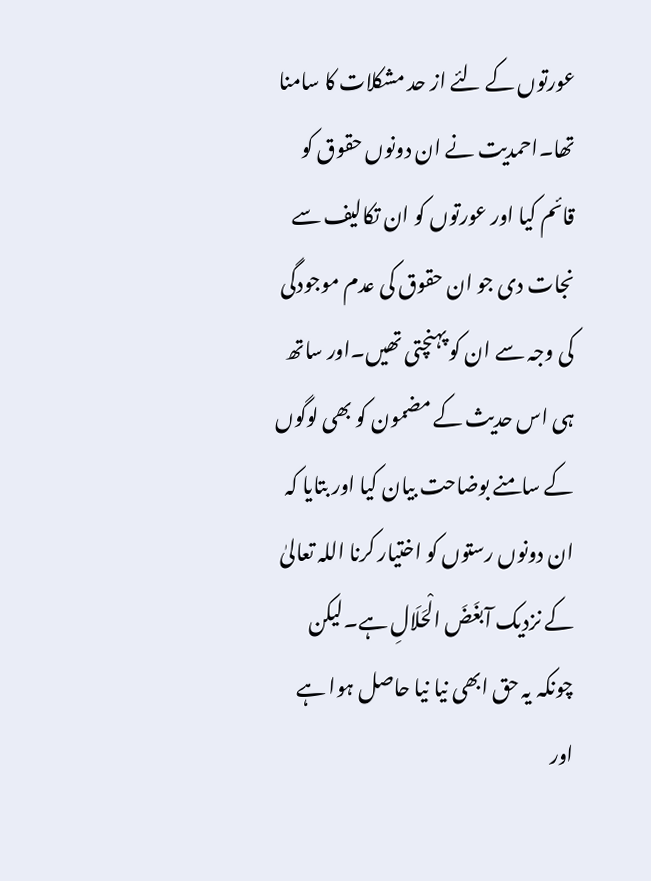عورتوں کے لئے از حد مشکلات کا سامنا تھا۔احمدیت نے ان دونوں حقوق کو قائم کیا اور عورتوں کو ان تکالیف سے نجات دی جو ان حقوق کی عدم موجودگی کی وجہ سے ان کو پہنچتی تھیں۔اور ساتھ ہی اس حدیث کے مضمون کو بھی لوگوں کے سامنے بوضاحت بیان کیا اور بتایا کہ ان دونوں رستوں کو اختیار کرنا اللہ تعالیٰ کے نزدیک آبغَضَ الْحَلَالِ ہے۔لیکن چونکہ یہ حق ابھی نیا نیا حاصل ہوا ہے اور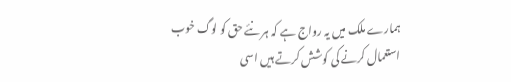ہمارے ملک میں یہ رواج ہے کہ ہر نئے حق کو لوگ خوب استعمال کرنے کی کوشش کرتے ہیں اسی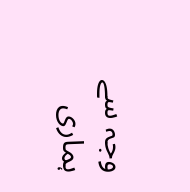وجہ سے ہماری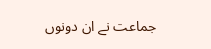جماعت نے ان دونوں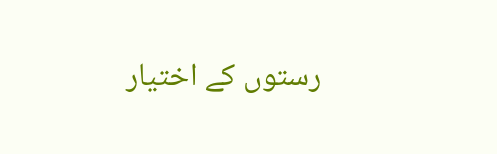رستوں کے اختیار